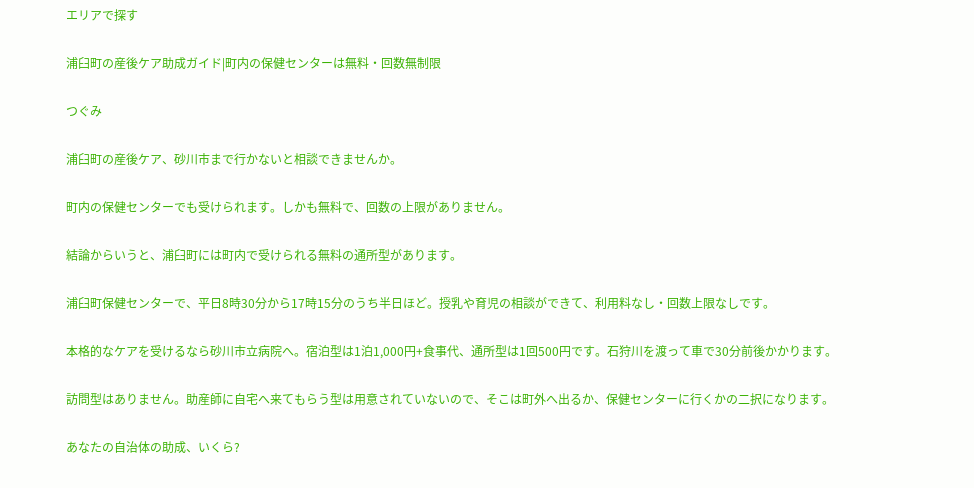エリアで探す

浦臼町の産後ケア助成ガイド|町内の保健センターは無料・回数無制限

つぐみ

浦臼町の産後ケア、砂川市まで行かないと相談できませんか。

町内の保健センターでも受けられます。しかも無料で、回数の上限がありません。

結論からいうと、浦臼町には町内で受けられる無料の通所型があります。

浦臼町保健センターで、平日8時30分から17時15分のうち半日ほど。授乳や育児の相談ができて、利用料なし・回数上限なしです。

本格的なケアを受けるなら砂川市立病院へ。宿泊型は1泊1,000円+食事代、通所型は1回500円です。石狩川を渡って車で30分前後かかります。

訪問型はありません。助産師に自宅へ来てもらう型は用意されていないので、そこは町外へ出るか、保健センターに行くかの二択になります。

あなたの自治体の助成、いくら?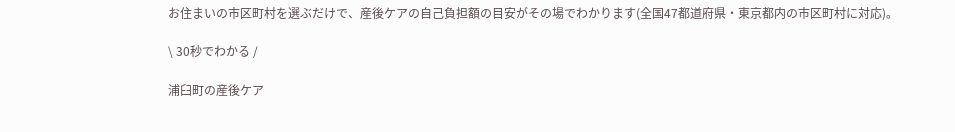お住まいの市区町村を選ぶだけで、産後ケアの自己負担額の目安がその場でわかります(全国47都道府県・東京都内の市区町村に対応)。

\ 30秒でわかる /

浦臼町の産後ケア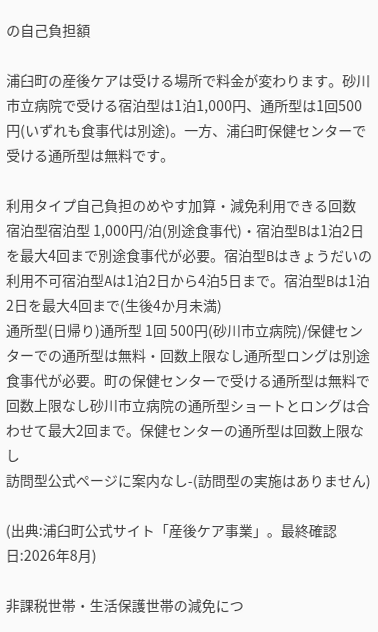の自己負担額

浦臼町の産後ケアは受ける場所で料金が変わります。砂川市立病院で受ける宿泊型は1泊1,000円、通所型は1回500円(いずれも食事代は別途)。一方、浦臼町保健センターで受ける通所型は無料です。

利用タイプ自己負担のめやす加算・減免利用できる回数
宿泊型宿泊型 1,000円/泊(別途食事代)・宿泊型Bは1泊2日を最大4回まで別途食事代が必要。宿泊型Bはきょうだいの利用不可宿泊型Aは1泊2日から4泊5日まで。宿泊型Bは1泊2日を最大4回まで(生後4か月未満)
通所型(日帰り)通所型 1回 500円(砂川市立病院)/保健センターでの通所型は無料・回数上限なし通所型ロングは別途食事代が必要。町の保健センターで受ける通所型は無料で回数上限なし砂川市立病院の通所型ショートとロングは合わせて最大2回まで。保健センターの通所型は回数上限なし
訪問型公式ページに案内なし-(訪問型の実施はありません)

(出典:浦臼町公式サイト「産後ケア事業」。最終確認日:2026年8月)

非課税世帯・生活保護世帯の減免につ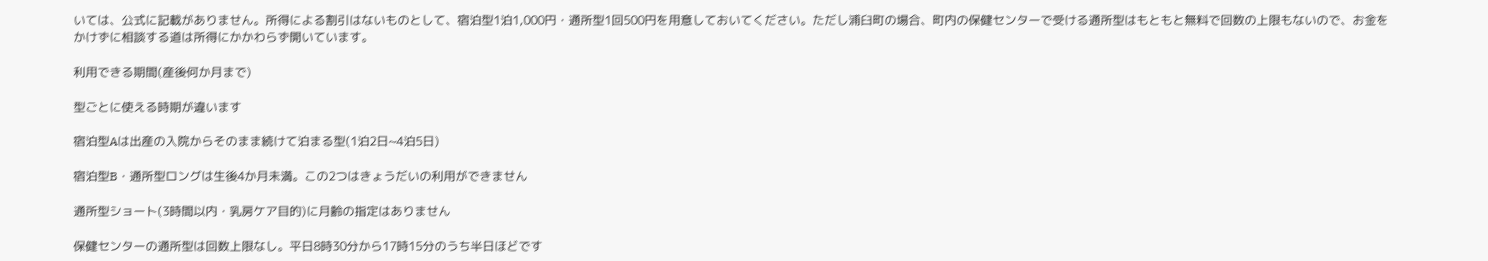いては、公式に記載がありません。所得による割引はないものとして、宿泊型1泊1,000円・通所型1回500円を用意しておいてください。ただし浦臼町の場合、町内の保健センターで受ける通所型はもともと無料で回数の上限もないので、お金をかけずに相談する道は所得にかかわらず開いています。

利用できる期間(産後何か月まで)

型ごとに使える時期が違います

宿泊型Aは出産の入院からそのまま続けて泊まる型(1泊2日~4泊5日)

宿泊型B・通所型ロングは生後4か月未満。この2つはきょうだいの利用ができません

通所型ショート(3時間以内・乳房ケア目的)に月齢の指定はありません

保健センターの通所型は回数上限なし。平日8時30分から17時15分のうち半日ほどです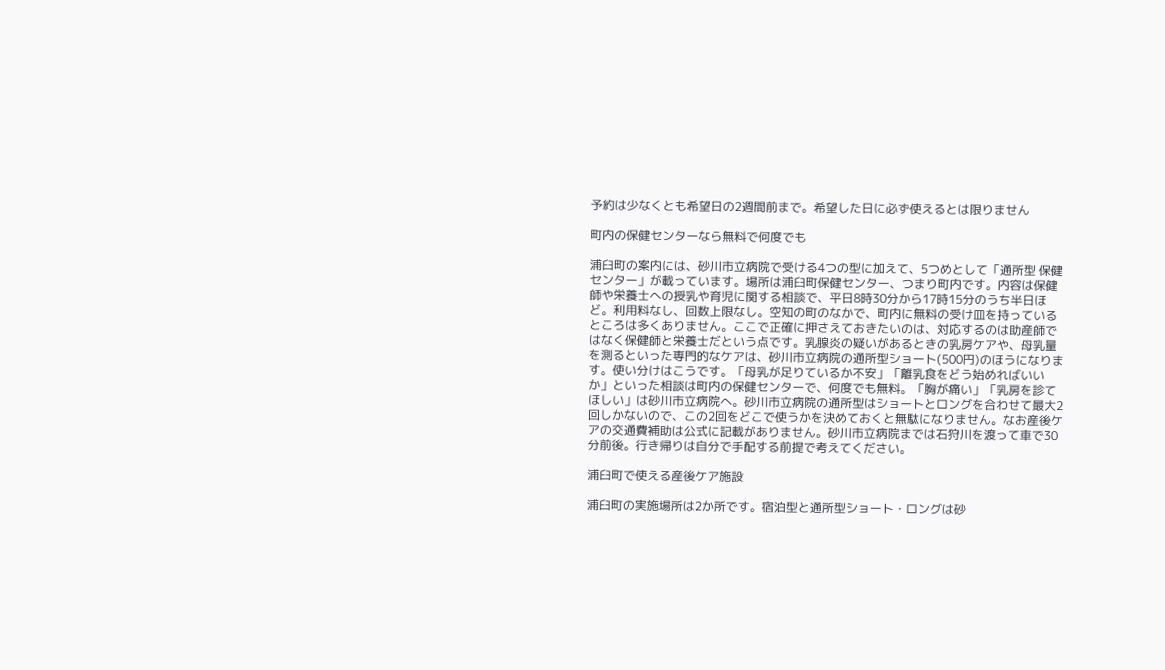予約は少なくとも希望日の2週間前まで。希望した日に必ず使えるとは限りません

町内の保健センターなら無料で何度でも

浦臼町の案内には、砂川市立病院で受ける4つの型に加えて、5つめとして「通所型 保健センター」が載っています。場所は浦臼町保健センター、つまり町内です。内容は保健師や栄養士への授乳や育児に関する相談で、平日8時30分から17時15分のうち半日ほど。利用料なし、回数上限なし。空知の町のなかで、町内に無料の受け皿を持っているところは多くありません。ここで正確に押さえておきたいのは、対応するのは助産師ではなく保健師と栄養士だという点です。乳腺炎の疑いがあるときの乳房ケアや、母乳量を測るといった専門的なケアは、砂川市立病院の通所型ショート(500円)のほうになります。使い分けはこうです。「母乳が足りているか不安」「離乳食をどう始めればいいか」といった相談は町内の保健センターで、何度でも無料。「胸が痛い」「乳房を診てほしい」は砂川市立病院へ。砂川市立病院の通所型はショートとロングを合わせて最大2回しかないので、この2回をどこで使うかを決めておくと無駄になりません。なお産後ケアの交通費補助は公式に記載がありません。砂川市立病院までは石狩川を渡って車で30分前後。行き帰りは自分で手配する前提で考えてください。

浦臼町で使える産後ケア施設

浦臼町の実施場所は2か所です。宿泊型と通所型ショート・ロングは砂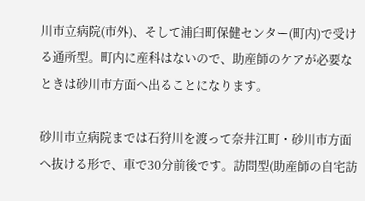川市立病院(市外)、そして浦臼町保健センター(町内)で受ける通所型。町内に産科はないので、助産師のケアが必要なときは砂川市方面へ出ることになります。

砂川市立病院までは石狩川を渡って奈井江町・砂川市方面へ抜ける形で、車で30分前後です。訪問型(助産師の自宅訪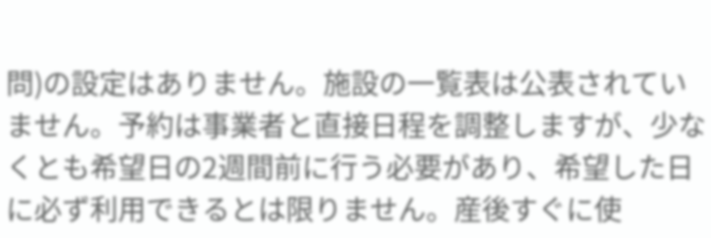問)の設定はありません。施設の一覧表は公表されていません。予約は事業者と直接日程を調整しますが、少なくとも希望日の2週間前に行う必要があり、希望した日に必ず利用できるとは限りません。産後すぐに使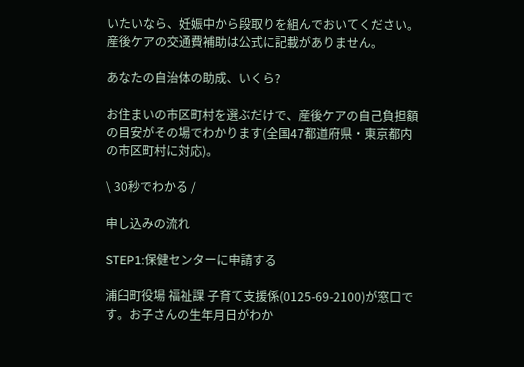いたいなら、妊娠中から段取りを組んでおいてください。産後ケアの交通費補助は公式に記載がありません。

あなたの自治体の助成、いくら?

お住まいの市区町村を選ぶだけで、産後ケアの自己負担額の目安がその場でわかります(全国47都道府県・東京都内の市区町村に対応)。

\ 30秒でわかる /

申し込みの流れ

STEP1:保健センターに申請する

浦臼町役場 福祉課 子育て支援係(0125-69-2100)が窓口です。お子さんの生年月日がわか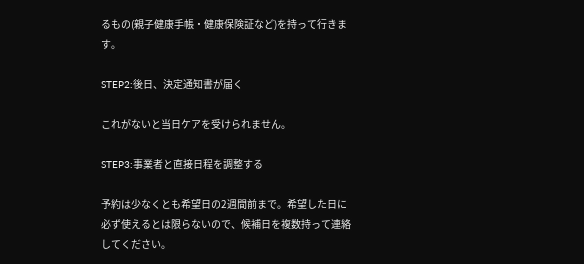るもの(親子健康手帳・健康保険証など)を持って行きます。

STEP2:後日、決定通知書が届く

これがないと当日ケアを受けられません。

STEP3:事業者と直接日程を調整する

予約は少なくとも希望日の2週間前まで。希望した日に必ず使えるとは限らないので、候補日を複数持って連絡してください。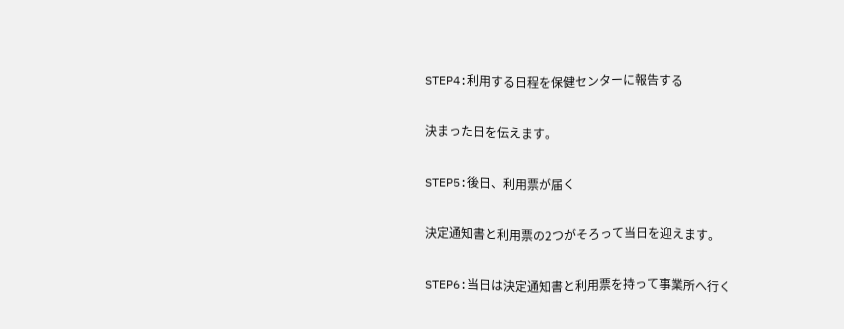STEP4:利用する日程を保健センターに報告する

決まった日を伝えます。

STEP5:後日、利用票が届く

決定通知書と利用票の2つがそろって当日を迎えます。

STEP6:当日は決定通知書と利用票を持って事業所へ行く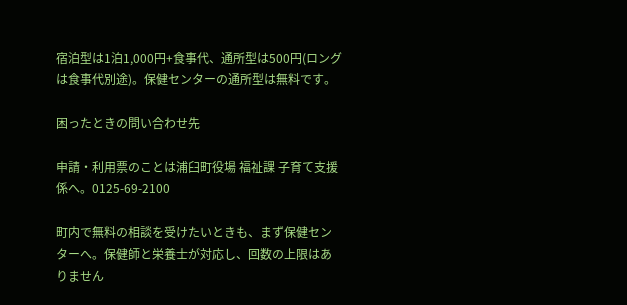宿泊型は1泊1,000円+食事代、通所型は500円(ロングは食事代別途)。保健センターの通所型は無料です。

困ったときの問い合わせ先

申請・利用票のことは浦臼町役場 福祉課 子育て支援係へ。0125-69-2100

町内で無料の相談を受けたいときも、まず保健センターへ。保健師と栄養士が対応し、回数の上限はありません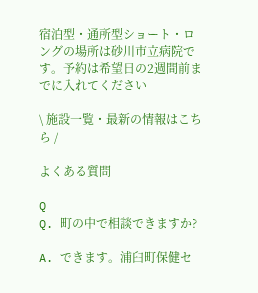宿泊型・通所型ショート・ロングの場所は砂川市立病院です。予約は希望日の2週間前までに入れてください

\ 施設一覧・最新の情報はこちら /

よくある質問

Q
Q. 町の中で相談できますか?

A. できます。浦臼町保健セ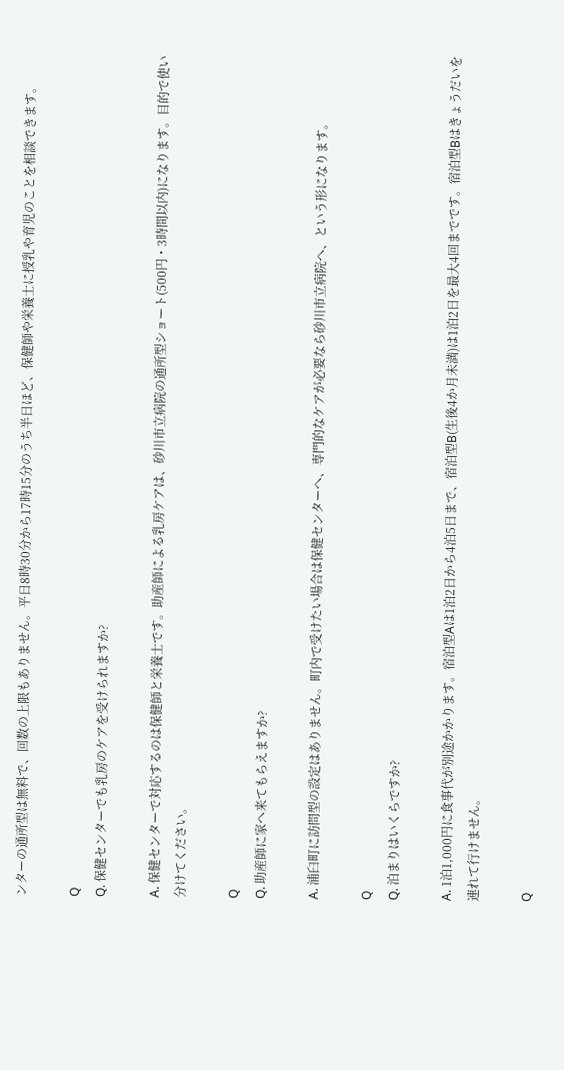ンターの通所型は無料で、回数の上限もありません。平日8時30分から17時15分のうち半日ほど、保健師や栄養士に授乳や育児のことを相談できます。

Q
Q. 保健センターでも乳房のケアを受けられますか?

A. 保健センターで対応するのは保健師と栄養士です。助産師による乳房ケアは、砂川市立病院の通所型ショート(500円・3時間以内)になります。目的で使い分けてください。

Q
Q. 助産師に家へ来てもらえますか?

A. 浦臼町に訪問型の設定はありません。町内で受けたい場合は保健センターへ、専門的なケアが必要なら砂川市立病院へ、という形になります。

Q
Q. 泊まりはいくらですか?

A. 1泊1,000円に食事代が別途かかります。宿泊型Aは1泊2日から4泊5日まで、宿泊型B(生後4か月未満)は1泊2日を最大4回までです。宿泊型Bはきょうだいを連れて行けません。

Q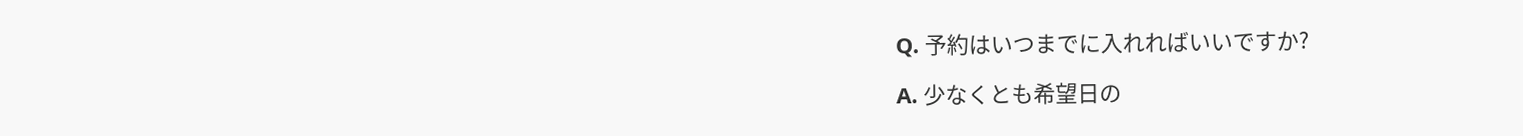Q. 予約はいつまでに入れればいいですか?

A. 少なくとも希望日の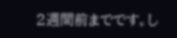2週間前までです。し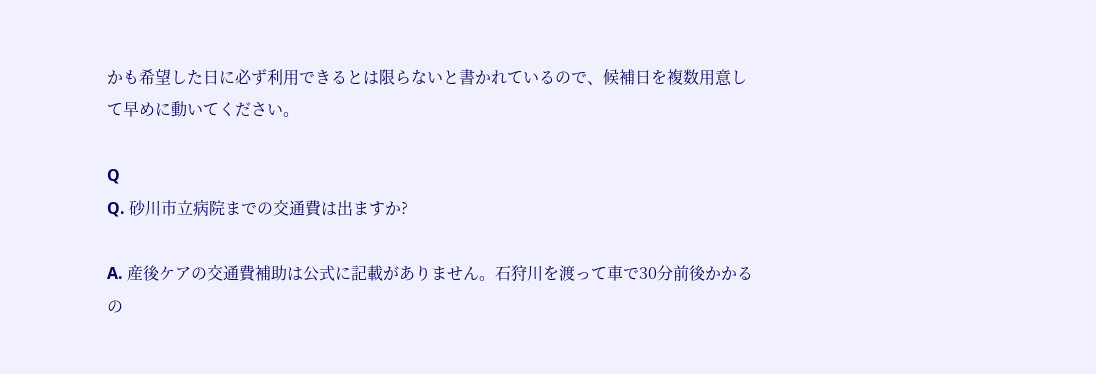かも希望した日に必ず利用できるとは限らないと書かれているので、候補日を複数用意して早めに動いてください。

Q
Q. 砂川市立病院までの交通費は出ますか?

A. 産後ケアの交通費補助は公式に記載がありません。石狩川を渡って車で30分前後かかるの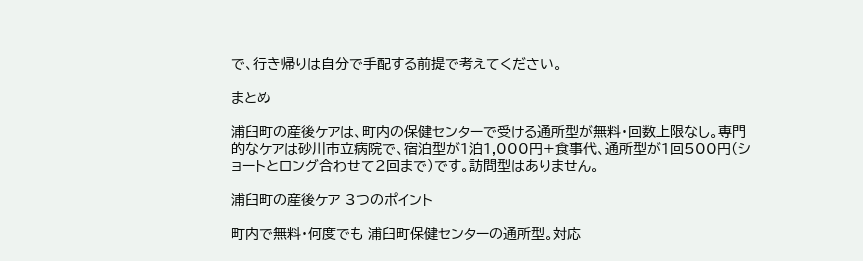で、行き帰りは自分で手配する前提で考えてください。

まとめ

浦臼町の産後ケアは、町内の保健センターで受ける通所型が無料・回数上限なし。専門的なケアは砂川市立病院で、宿泊型が1泊1,000円+食事代、通所型が1回500円(ショートとロング合わせて2回まで)です。訪問型はありません。

浦臼町の産後ケア 3つのポイント

町内で無料・何度でも 浦臼町保健センターの通所型。対応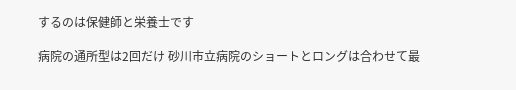するのは保健師と栄養士です

病院の通所型は2回だけ 砂川市立病院のショートとロングは合わせて最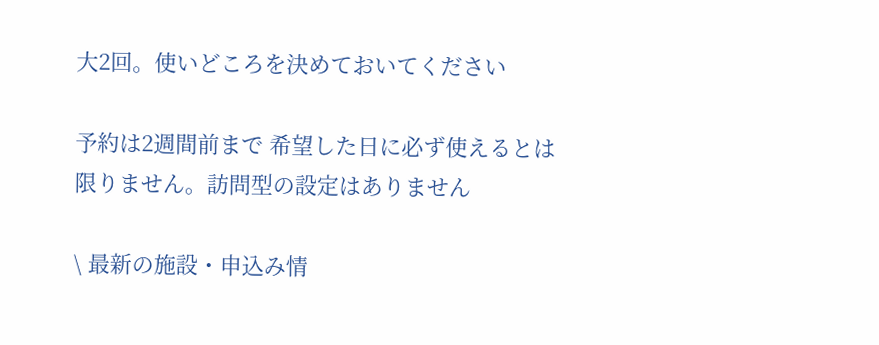大2回。使いどころを決めておいてください

予約は2週間前まで 希望した日に必ず使えるとは限りません。訪問型の設定はありません

\ 最新の施設・申込み情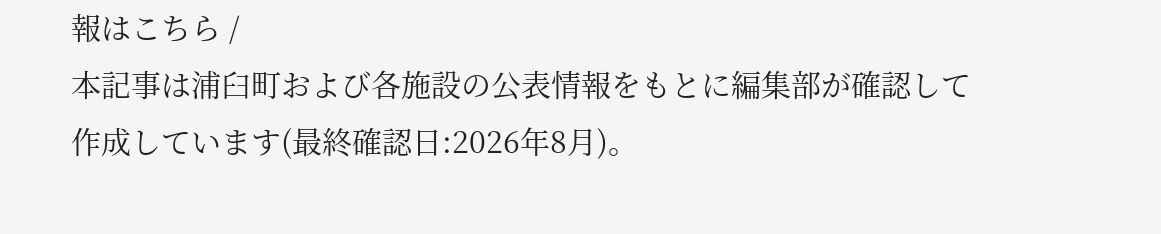報はこちら /
本記事は浦臼町および各施設の公表情報をもとに編集部が確認して作成しています(最終確認日:2026年8月)。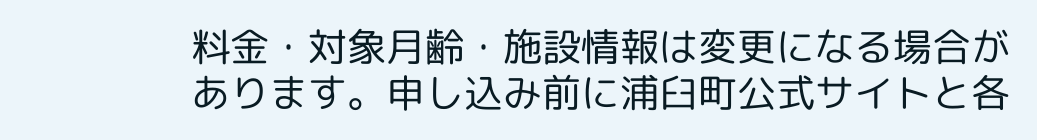料金・対象月齢・施設情報は変更になる場合があります。申し込み前に浦臼町公式サイトと各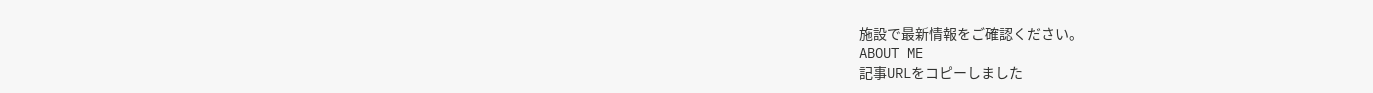施設で最新情報をご確認ください。
ABOUT ME
記事URLをコピーしました